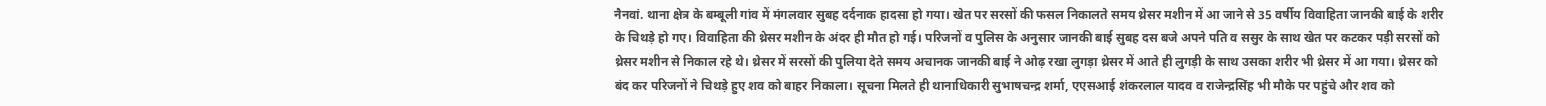नैनवां. थाना क्षेत्र के बम्बूली गांव में मंगलवार सुबह दर्दनाक हादसा हो गया। खेत पर सरसों की फसल निकालते समय थ्रेसर मशीन में आ जाने से 35 वर्षीय विवाहिता जानकी बाई के शरीर के चिथड़े हो गए। विवाहिता की थ्रेसर मशीन के अंदर ही मौत हो गई। परिजनों व पुलिस के अनुसार जानकी बाई सुबह दस बजे अपने पति व ससुर के साथ खेत पर कटकर पड़ी सरसों को थ्रेसर मशीन से निकाल रहे थे। थ्रेसर में सरसों की पुलिया देते समय अचानक जानकी बाई ने ओढ़ रखा लुगड़ा थ्रेसर में आते ही लुगड़ी के साथ उसका शरीर भी थ्रेसर में आ गया। थ्रेसर को बंद कर परिजनों ने चिथड़े हुए शव को बाहर निकाला। सूचना मिलते ही थानाधिकारी सुभाषचन्द्र शर्मा, एएसआई शंकरलाल यादव व राजेन्द्रसिंह भी मौके पर पहुंचे और शव को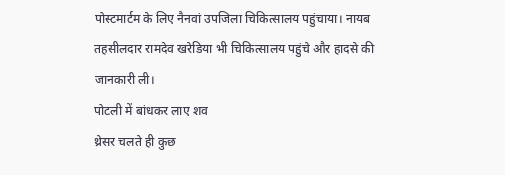पोस्टमार्टम के लिए नैनवां उपजिला चिकित्सालय पहुंचाया। नायब तहसीलदार रामदेव खरेडिया भी चिकित्सालय पहुंचे और हादसे की जानकारी ली।
पोटली में बांधकर लाए शव
थ्रेसर चलते ही कुछ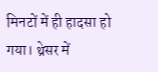मिनटों में ही हादसा हो गया। थ्रेसर में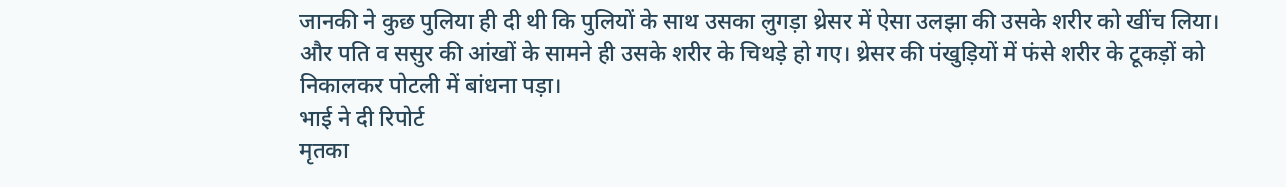जानकी ने कुछ पुलिया ही दी थी कि पुलियों के साथ उसका लुगड़ा थ्रेसर में ऐसा उलझा की उसके शरीर को खींच लिया। और पति व ससुर की आंखों के सामने ही उसके शरीर के चिथड़े हो गए। थ्रेसर की पंखुड़ियों में फंसे शरीर के टूकड़ों को निकालकर पोटली में बांधना पड़ा।
भाई ने दी रिपोर्ट
मृतका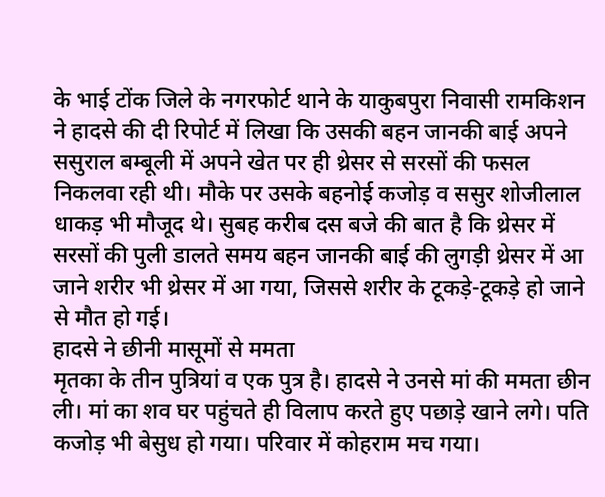के भाई टोंक जिले के नगरफोर्ट थाने के याकुबपुरा निवासी रामकिशन ने हादसे की दी रिपोर्ट में लिखा कि उसकी बहन जानकी बाई अपने ससुराल बम्बूली में अपने खेत पर ही थ्रेसर से सरसों की फसल निकलवा रही थी। मौके पर उसके बहनोई कजोड़ व ससुर शोजीलाल धाकड़ भी मौजूद थे। सुबह करीब दस बजे की बात है कि थ्रेसर में सरसों की पुली डालते समय बहन जानकी बाई की लुगड़ी थ्रेसर में आ जाने शरीर भी थ्रेसर में आ गया, जिससे शरीर के टूकड़े-टूकड़े हो जाने से मौत हो गई।
हादसे ने छीनी मासूमों से ममता
मृतका के तीन पुत्रियां व एक पुत्र है। हादसे ने उनसे मां की ममता छीन ली। मां का शव घर पहुंचते ही विलाप करते हुए पछाड़े खाने लगे। पति कजोड़ भी बेसुध हो गया। परिवार में कोहराम मच गया।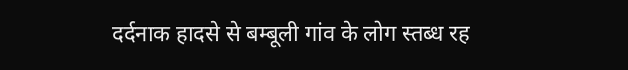दर्दनाक हादसे से बम्बूली गांव के लोग स्तब्ध रह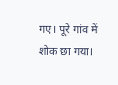गए। पूरे गांव में शोक छा गया।